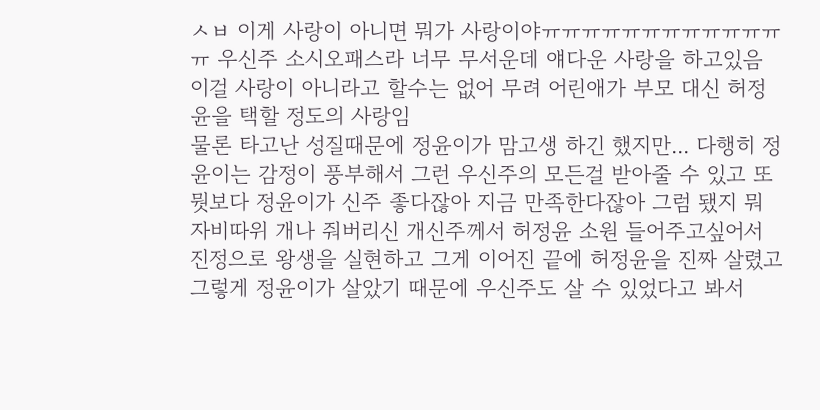ㅅㅂ 이게 사랑이 아니면 뭐가 사랑이야ㅠㅠㅠㅠㅠㅠㅠㅠㅠㅠㅠㅠㅠ 우신주 소시오패스라 너무 무서운데 얘다운 사랑을 하고있음 이걸 사랑이 아니라고 할수는 없어 무려 어린애가 부모 대신 허정윤을 택할 정도의 사랑임
물론 타고난 성질때문에 정윤이가 맘고생 하긴 했지만... 다행히 정윤이는 감정이 풍부해서 그런 우신주의 모든걸 받아줄 수 있고 또 뭣보다 정윤이가 신주 좋다잖아 지금 만족한다잖아 그럼 됐지 뭐
자비따위 개나 줘버리신 개신주께서 허정윤 소원 들어주고싶어서 진정으로 왕생을 실현하고 그게 이어진 끝에 허정윤을 진짜 살렸고 그렇게 정윤이가 살았기 때문에 우신주도 살 수 있었다고 봐서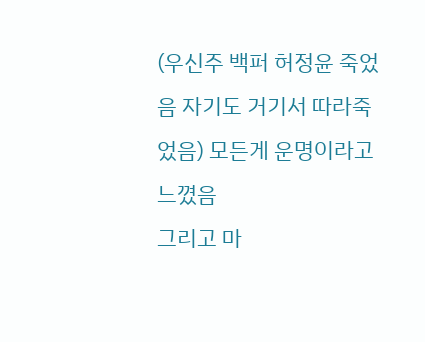(우신주 백퍼 허정윤 죽었음 자기도 거기서 따라죽었음) 모든게 운명이라고 느꼈음
그리고 마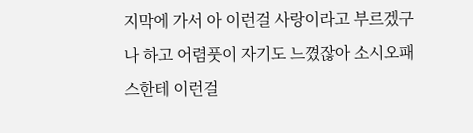지막에 가서 아 이런걸 사랑이라고 부르겠구나 하고 어렴풋이 자기도 느꼈잖아 소시오패스한테 이런걸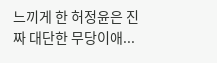느끼게 한 허정윤은 진짜 대단한 무당이애...